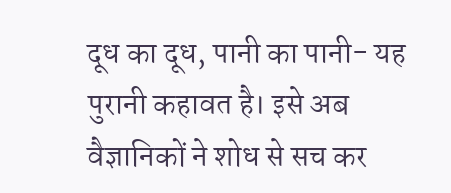दूध का दूध, पानी का पानी- यह पुरानी कहावत है। इसे अब वैज्ञानिकों ने शोध से सच कर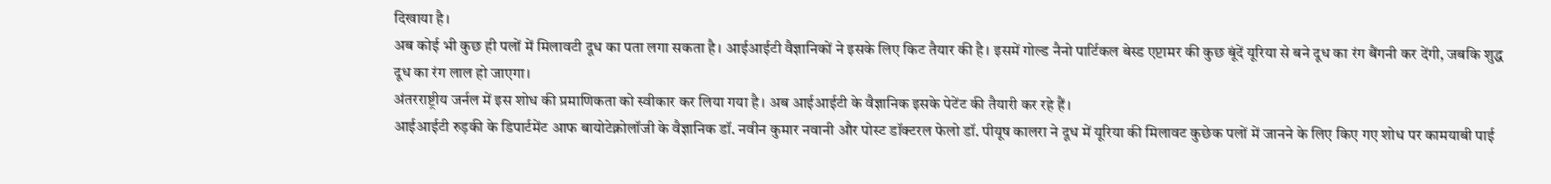दिखाया है।
अब कोई भी कुछ ही पलों में मिलावटी दूध का पता लगा सकता है। आईआईटी वैज्ञानिकों ने इसके लिए किट तैयार की है। इसमें गोल्ड नैनो पार्टिकल बेस्ड एप्टामर की कुछ बूंदें यूरिया से बने दूध का रंग बैंगनी कर देंगी, जबकि शुद्ध दूध का रंग लाल हो जाएगा।
अंतरराष्ट्रीय जर्नल में इस शोध की प्रमाणिकता को स्वीकार कर लिया गया है। अब आईआईटी के वैज्ञानिक इसके पेटेंट की तैयारी कर रहे हैं।
आईआईटी रुड़की के डिपार्टमेंट आफ बायोटेक्नोलॉजी के वैज्ञानिक डॉ. नवीन कुमार नवानी और पोस्ट डॉक्टरल फेलो डॉ. पीयूष कालरा ने दूध में यूरिया की मिलावट कुछेक पलों में जानने के लिए किए गए शोध पर कामयाबी पाई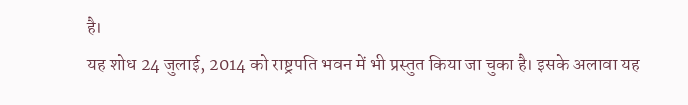है।
यह शोध 24 जुलाई, 2014 को राष्ट्रपति भवन में भी प्रस्तुत किया जा चुका है। इसके अलावा यह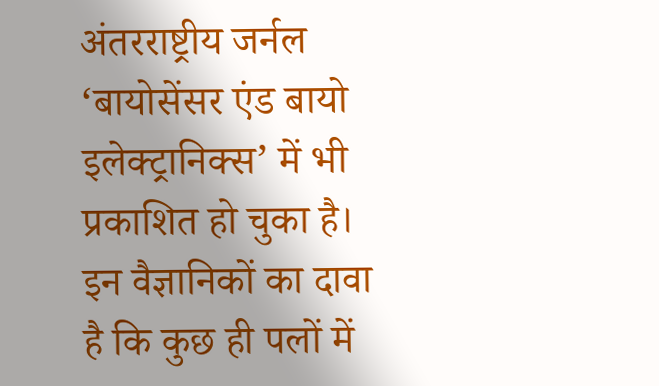अंतरराष्ट्रीय जर्नल ‘बायोसेंसर एंड बायो इलेक्ट्रानिक्स’ में भी प्रकाशित हो चुका है। इन वैज्ञानिकों का दावा है कि कुछ ही पलों में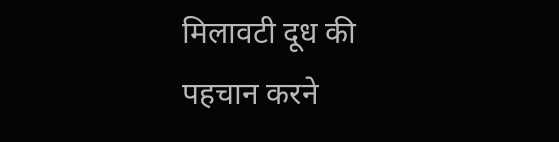मिलावटी दूध की पहचान करने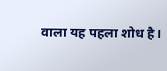वाला यह पहला शोध है।